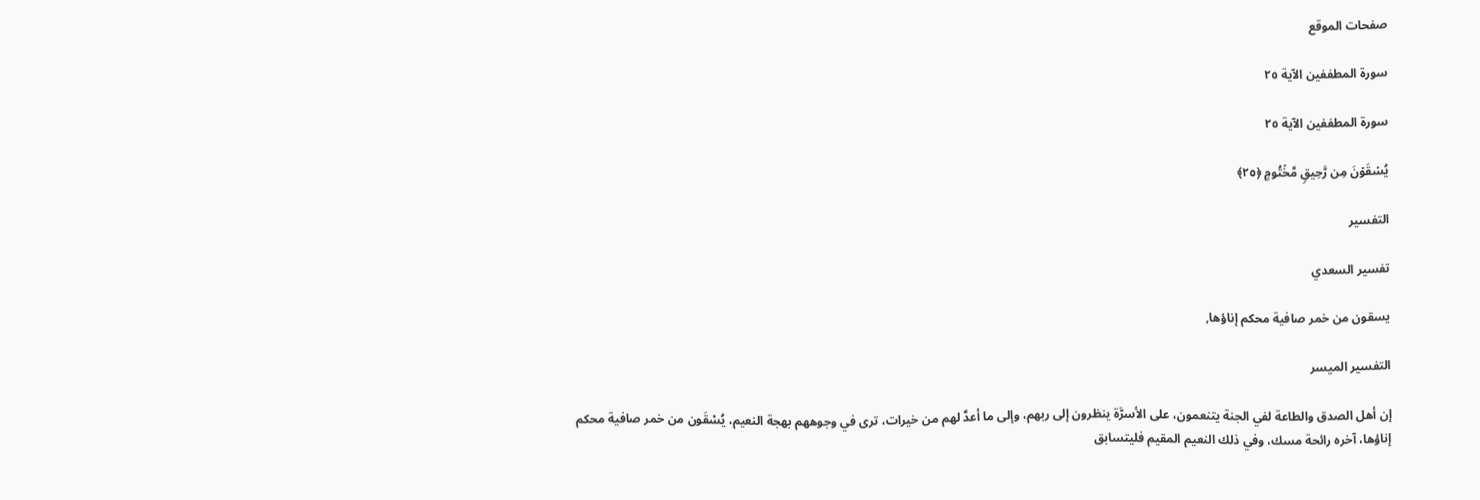صفحات الموقع

سورة المطففين الآية ٢٥

سورة المطففين الآية ٢٥

یُسۡقَوۡنَ مِن رَّحِیقࣲ مَّخۡتُومٍ ﴿٢٥﴾

التفسير

تفسير السعدي

يسقون من خمر صافية محكم إناؤها,

التفسير الميسر

إن أهل الصدق والطاعة لفي الجنة يتنعمون، على الأسرَّة ينظرون إلى ربهم، وإلى ما أعدَّ لهم من خيرات، ترى في وجوههم بهجة النعيم، يُسْقَون من خمر صافية محكم إناؤها، آخره رائحة مسك، وفي ذلك النعيم المقيم فليتسابق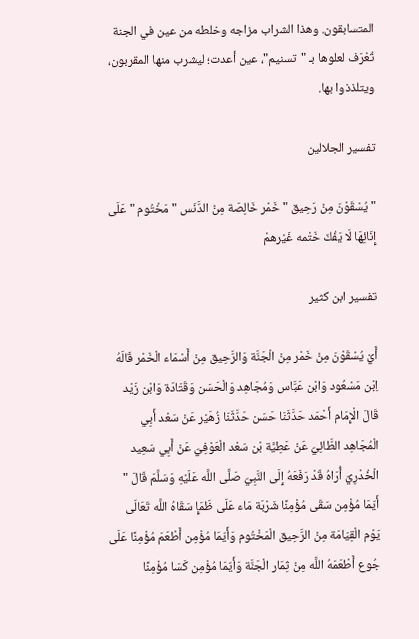المتسابقون. وهذا الشراب مزاجه وخلطه من عين في الجنة تُعْرَف لعلوها بـ "تسنيم"، عين أعدت؛ ليشرب منها المقربون، ويتلذذوا بها.

تفسير الجلالين

" يُسْقَوْنَ مِنْ رَحِيق " خَمْر خَالِصَة مِنْ الدَّنَس " مَخْتُوم " عَلَى إِنَائِهَا لَا يَفُكّ خَتْمه غَيْرهمْ

تفسير ابن كثير

أَيْ يُسْقَوْنَ مِنْ خَمْر مِنْ الْجَنَّة وَالرَّحِيق مِنْ أَسْمَاء الْخَمْر قَالَهُ اِبْن مَسْعُود وَابْن عَبَّاس وَمُجَاهِد وَالْحَسَن وَقَتَادَة وَابْن زَيْد قَالَ الْإِمَام أَحْمَد حَدَّثَنَا حَسَن حَدَّثَنَا زُهَيْر عَنْ سَعْد أَبِي الْمُجَاهِد الطَّائِيّ عَنْ عَطِيَّة بْن سَعْد الْعَوْفِيّ عَنْ أَبِي سَعِيد الْخُدْرِيّ أُرَاهُ قَدْ رَفَعَهُ إِلَى النَّبِيّ صَلَّى اللَّه عَلَيْهِ وَسَلَّمَ قَالَ " أَيّمَا مُؤْمِن سَقَى مُؤْمِنًا شَرْبَة مَاء عَلَى ظَمَإٍ سَقَاهُ اللَّه تَعَالَى يَوْم الْقِيَامَة مِنْ الرَّحِيق الْمَخْتُوم وَأَيّمَا مُؤْمِن أَطْعَمَ مُؤْمِنًا عَلَى جُوع أَطْعَمَهُ اللَّه مِنْ ثِمَار الْجَنَّة وَأَيّمَا مُؤْمِن كَسَا مُؤْمِنًا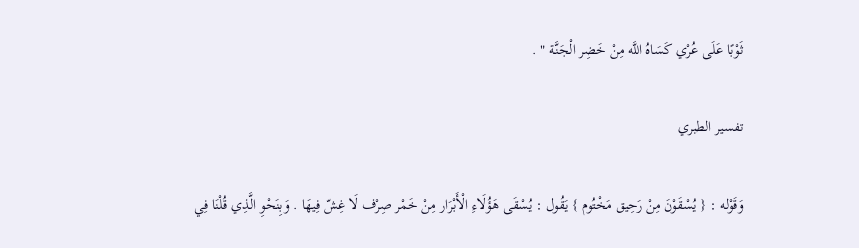ثَوْبًا عَلَى عُرْي كَسَاهُ اللَّه مِنْ خَضِر الْجَنَّة " .

تفسير الطبري

وَقَوْله : { يُسْقَوْنَ مِنْ رَحِيق مَخْتُوم } يَقُول : يُسْقَى هَؤُلَاءِ الْأَبْرَار مِنْ خَمْر صِرْف لَا غِشّ فِيهَا . وَبِنَحْوِ الَّذِي قُلْنَا فِي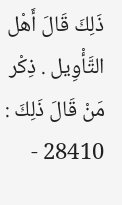ذَلِكَ قَالَ أَهْل التَّأْوِيل . ذِكْر مَنْ قَالَ ذَلِكَ : 28410 -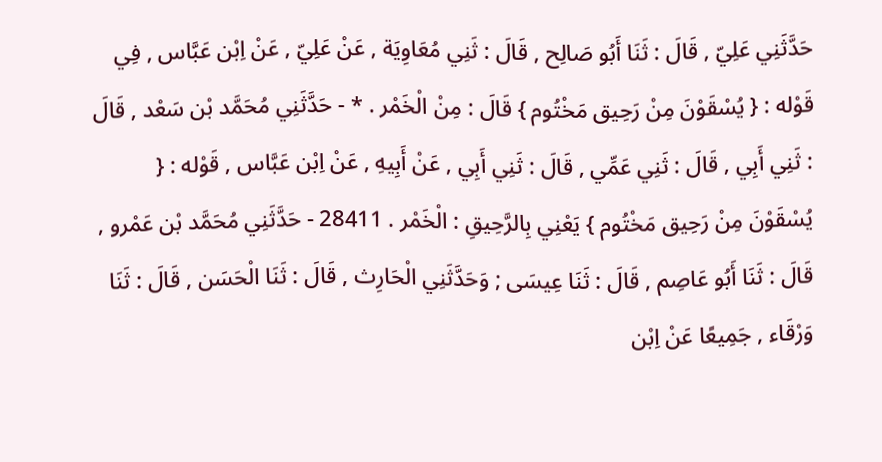حَدَّثَنِي عَلِيّ , قَالَ : ثَنَا أَبُو صَالِح , قَالَ : ثَنِي مُعَاوِيَة , عَنْ عَلِيّ , عَنْ اِبْن عَبَّاس , فِي قَوْله : { يُسْقَوْنَ مِنْ رَحِيق مَخْتُوم } قَالَ : مِنْ الْخَمْر . * - حَدَّثَنِي مُحَمَّد بْن سَعْد , قَالَ : ثَنِي أَبِي , قَالَ : ثَنِي عَمِّي , قَالَ : ثَنِي أَبِي , عَنْ أَبِيهِ , عَنْ اِبْن عَبَّاس , قَوْله : { يُسْقَوْنَ مِنْ رَحِيق مَخْتُوم } يَعْنِي بِالرَّحِيقِ : الْخَمْر . 28411 - حَدَّثَنِي مُحَمَّد بْن عَمْرو , قَالَ : ثَنَا أَبُو عَاصِم , قَالَ : ثَنَا عِيسَى ; وَحَدَّثَنِي الْحَارِث , قَالَ : ثَنَا الْحَسَن , قَالَ : ثَنَا وَرْقَاء , جَمِيعًا عَنْ اِبْن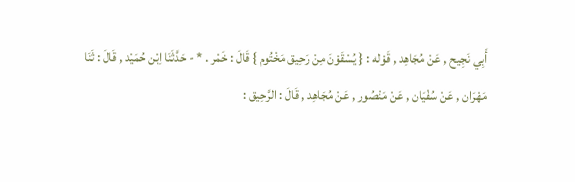أَبِي نَجِيح , عَنْ مُجَاهِد , قَوْله : { يُسْقَوْنَ مِنْ رَحِيق مَخْتُوم } قَالَ : خَمْر . * - حَدَّثَنَا اِبْن حُمَيْد , قَالَ : ثَنَا مَهْرَان , عَنْ سُفْيَان , عَنْ مَنْصُور , عَنْ مُجَاهِد , قَالَ : الرَّحِيق :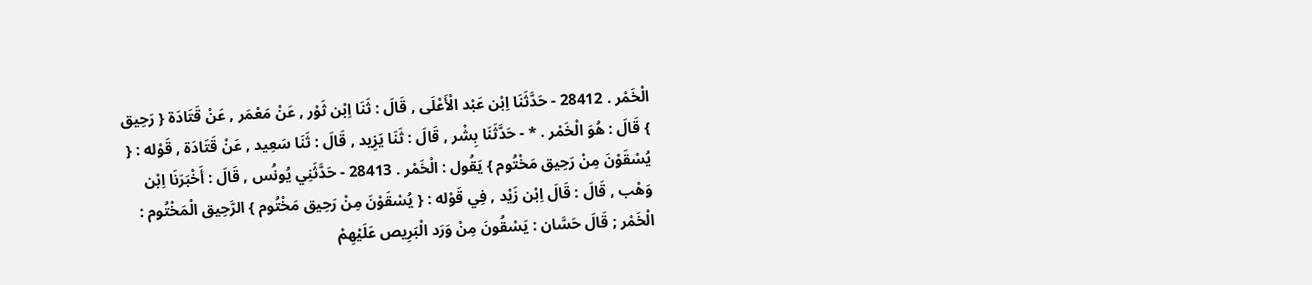الْخَمْر . 28412 - حَدَّثَنَا اِبْن عَبْد الْأَعْلَى , قَالَ : ثَنَا اِبْن ثَوْر , عَنْ مَعْمَر , عَنْ قَتَادَة { رَحِيق } قَالَ : هُوَ الْخَمْر . * - حَدَّثَنَا بِشْر , قَالَ : ثَنَا يَزِيد , قَالَ : ثَنَا سَعِيد , عَنْ قَتَادَة , قَوْله : { يُسْقَوْنَ مِنْ رَحِيق مَخْتُوم } يَقُول : الْخَمْر . 28413 - حَدَّثَنِي يُونُس , قَالَ : أَخْبَرَنَا اِبْن وَهْب , قَالَ : قَالَ اِبْن زَيْد , فِي قَوْله : { يُسْقَوْنَ مِنْ رَحِيق مَخْتُوم } الرَّحِيق الْمَخْتُوم : الْخَمْر ; قَالَ حَسَّان : يَسْقُونَ مِنْ وَرَد الْبَرِيص عَلَيْهِمْ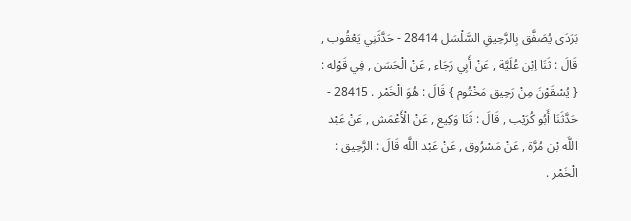بَرَدَى يُصَفَّق بِالرَّحِيقِ السَّلْسَل 28414 - حَدَّثَنِي يَعْقُوب , قَالَ : ثَنَا اِبْن عُلَيَّة , عَنْ أَبِي رَجَاء , عَنْ الْحَسَن , فِي قَوْله : { يُسْقَوْنَ مِنْ رَحِيق مَخْتُوم } قَالَ : هُوَ الْخَمْر . 28415 - حَدَّثَنَا أَبُو كُرَيْب , قَالَ : ثَنَا وَكِيع , عَنْ الْأَعْمَش , عَنْ عَبْد اللَّه بْن مُرَّة , عَنْ مَسْرُوق , عَنْ عَبْد اللَّه قَالَ : الرَّحِيق : الْخَمْر .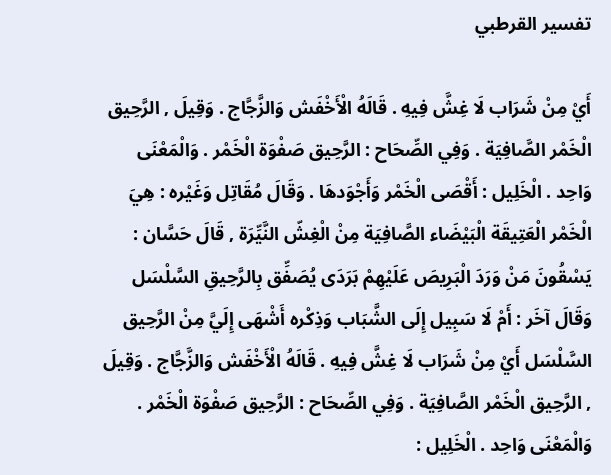تفسير القرطبي

أَيْ مِنْ شَرَاب لَا غِشَّ فِيهِ . قَالَهُ الْأَخْفَش وَالزَّجَّاج . وَقِيلَ , الرَّحِيق الْخَمْر الصَّافِيَة . وَفِي الصِّحَاح : الرَّحِيق صَفْوَة الْخَمْر . وَالْمَعْنَى وَاحِد . الْخَلِيل : أَقْصَى الْخَمْر وَأَجْوَدهَا . وَقَالَ مُقَاتِل وَغَيْره : هِيَ الْخَمْر الْعَتِيقَة الْبَيْضَاء الصَّافِيَة مِنْ الْغِشّ النَّيِّرَة , قَالَ حَسَّان : يَسْقُونَ مَنْ وَرَدَ الْبَرِيصَ عَلَيْهِمْ بَرَدَى يُصَفِّق بِالرَّحِيقِ السَّلْسَل وَقَالَ آخَر : أَمْ لَا سَبِيل إِلَى الشَّبَاب وَذِكْره أَشْهَى إِلَيَّ مِنْ الرَّحِيق السَّلْسَل أَيْ مِنْ شَرَاب لَا غِشَّ فِيهِ . قَالَهُ الْأَخْفَش وَالزَّجَّاج . وَقِيلَ , الرَّحِيق الْخَمْر الصَّافِيَة . وَفِي الصِّحَاح : الرَّحِيق صَفْوَة الْخَمْر . وَالْمَعْنَى وَاحِد . الْخَلِيل :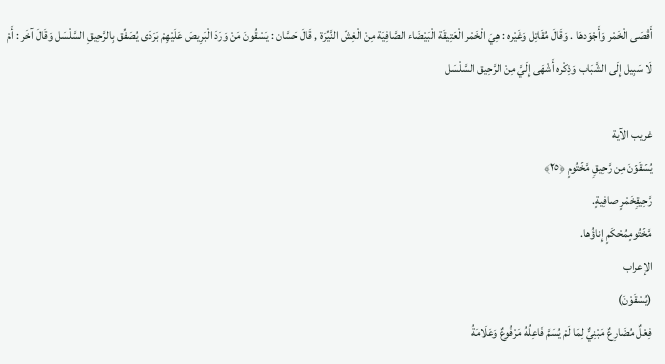أَقْصَى الْخَمْر وَأَجْوَدهَا . وَقَالَ مُقَاتِل وَغَيْره : هِيَ الْخَمْر الْعَتِيقَة الْبَيْضَاء الصَّافِيَة مِنْ الْغِشّ النَّيِّرَة , قَالَ حَسَّان : يَسْقُونَ مَنْ وَرَدَ الْبَرِيصَ عَلَيْهِمْ بَرَدَى يُصَفِّق بِالرَّحِيقِ السَّلْسَل وَقَالَ آخَر : أَمْ لَا سَبِيل إِلَى الشَّبَاب وَذِكْره أَشْهَى إِلَيَّ مِنْ الرَّحِيق السَّلْسَل

غريب الآية
یُسۡقَوۡنَ مِن رَّحِیقࣲ مَّخۡتُومٍ ﴿٢٥﴾
رَّحِیقࣲخَمْرٍ صافِيةٍ.
مَّخۡتُومٍمُحْكَمٍ إِناؤُها.
الإعراب
(يُسْقَوْنَ)
فِعْلٌ مُضَارِعٌ مَبْنِيٌّ لِمَا لَمْ يُسَمَّ فَاعِلُهُ مَرْفُوعٌ وَعَلَامَةُ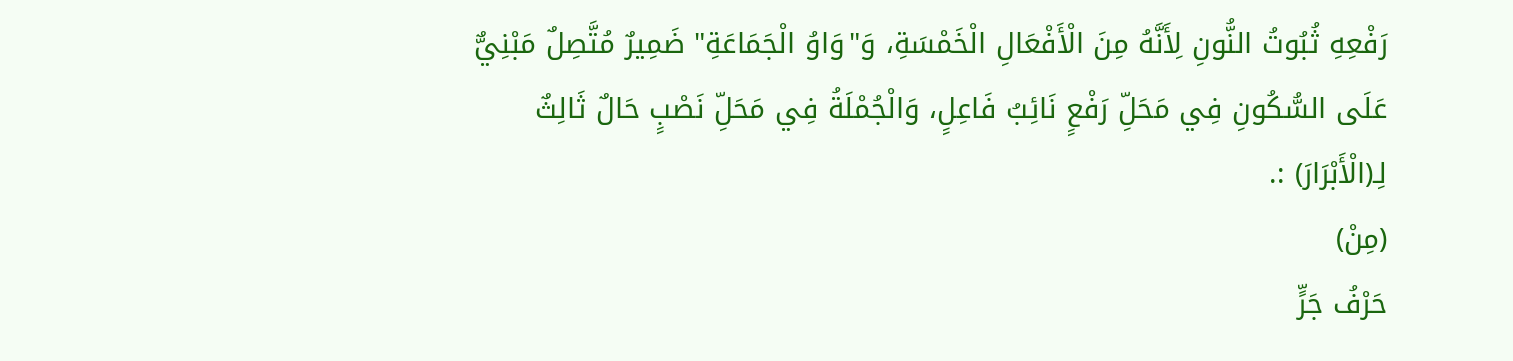رَفْعِهِ ثُبُوتُ النُّونِ لِأَنَّهُ مِنَ الْأَفْعَالِ الْخَمْسَةِ، وَ"وَاوُ الْجَمَاعَةِ" ضَمِيرٌ مُتَّصِلٌ مَبْنِيٌّ عَلَى السُّكُونِ فِي مَحَلِّ رَفْعٍ نَائِبُ فَاعِلٍ، وَالْجُمْلَةُ فِي مَحَلِّ نَصْبٍ حَالٌ ثَالِثٌ لِـ(الْأَبْرَارَ) :.
(مِنْ)
حَرْفُ جَرٍّ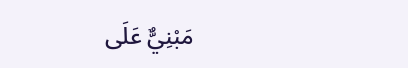مَبْنِيٌّ عَلَى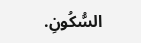السُّكُونِ.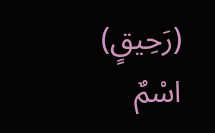(رَحِيقٍ)
اسْمٌ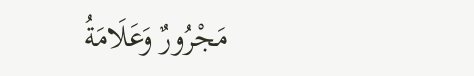مَجْرُورٌ وَعَلَامَةُ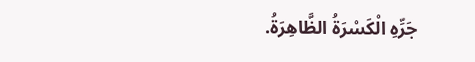جَرِّهِ الْكَسْرَةُ الظَّاهِرَةُ.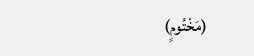(مَخْتُومٍ)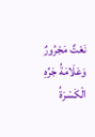نَعْتٌ مَجْرُورٌ وَعَلَامَةُ جَرِّهِ الْكَسْرَةُ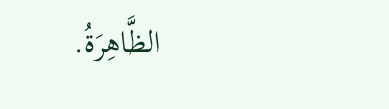الظَّاهِرَةُ.